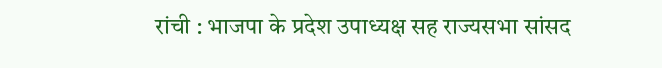रांची : भाजपा के प्रदेश उपाध्यक्ष सह राज्यसभा सांसद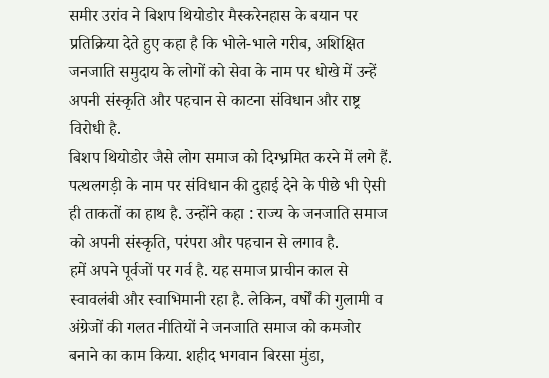समीर उरांव ने बिशप थियोडोर मैस्करेनहास के बयान पर प्रतिक्रिया देते हुए कहा है कि भोले-भाले गरीब, अशिक्षित जनजाति समुदाय के लोगों को सेवा के नाम पर धोखे में उन्हें अपनी संस्कृति और पहचान से काटना संविधान और राष्ट्र विरोधी है.
बिशप थियोडोर जैसे लोग समाज को दिग्भ्रमित करने में लगे हैं. पत्थलगड़ी के नाम पर संविधान की दुहाई देने के पीछे भी ऐसी ही ताकतों का हाथ है. उन्होंने कहा : राज्य के जनजाति समाज को अपनी संस्कृति, परंपरा और पहचान से लगाव है.
हमें अपने पूर्वजों पर गर्व है. यह समाज प्राचीन काल से स्वावलंबी और स्वाभिमानी रहा है. लेकिन, वर्षों की गुलामी व अंग्रेजों की गलत नीतियों ने जनजाति समाज को कमजोर बनाने का काम किया. शहीद भगवान बिरसा मुंडा,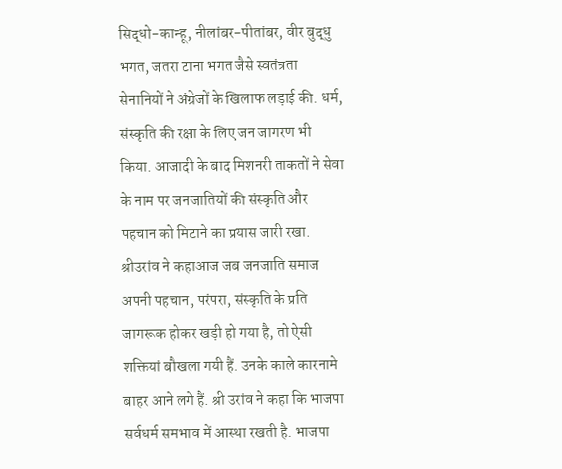सिद्धो-कान्हू, नीलांबर-पीतांबर, वीर बुद्धु भगत, जतरा टाना भगत जैसे स्वतंत्रता सेनानियों ने अंग्रेजों के खिलाफ लड़ाई की. धर्म, संस्कृति की रक्षा के लिए जन जागरण भी किया. आजादी के बाद मिशनरी ताकतों ने सेवा के नाम पर जनजातियों की संस्कृति और पहचान को मिटाने का प्रयास जारी रखा. श्रीउरांव ने कहाआज जब जनजाति समाज अपनी पहचान, परंपरा, संस्कृति के प्रति जागरूक होकर खड़ी हो गया है, तो ऐसी शक्तियां बौखला गयी हैं. उनके काले कारनामे बाहर आने लगे हैं. श्री उरांव ने कहा कि भाजपा सर्वधर्म समभाव में आस्था रखती है. भाजपा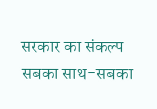सरकार का संकल्प सबका साथ-सबका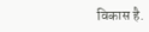विकास है.